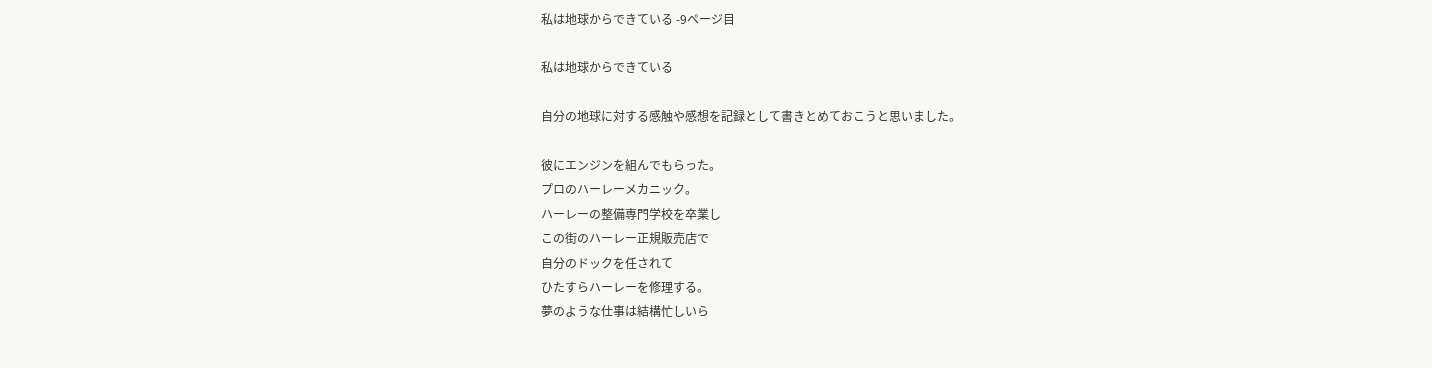私は地球からできている -9ページ目

私は地球からできている

自分の地球に対する感触や感想を記録として書きとめておこうと思いました。

彼にエンジンを組んでもらった。
プロのハーレーメカニック。
ハーレーの整備専門学校を卒業し
この街のハーレー正規販売店で
自分のドックを任されて
ひたすらハーレーを修理する。
夢のような仕事は結構忙しいら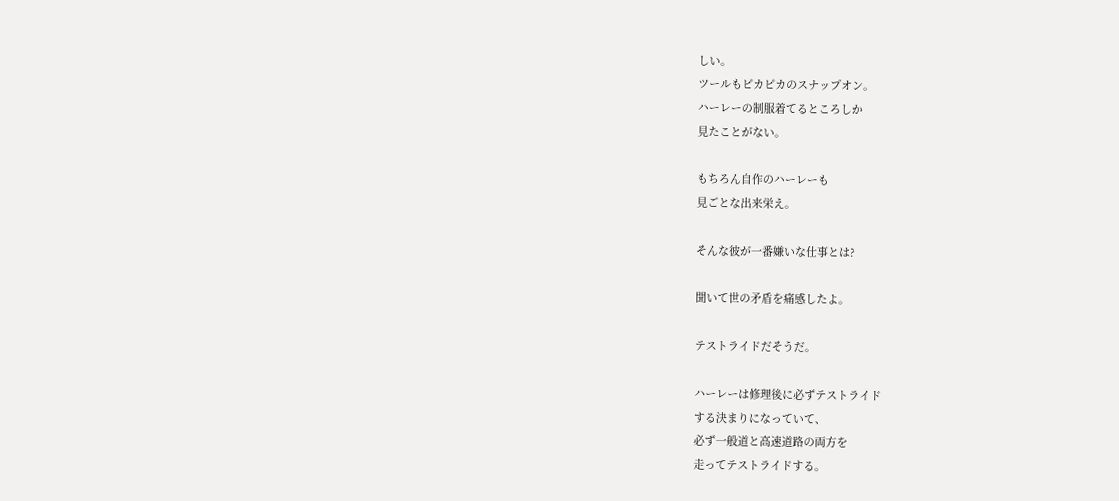しい。
ツールもピカピカのスナップオン。
ハーレーの制服着てるところしか
見たことがない。

もちろん自作のハーレーも
見ごとな出来栄え。

そんな彼が一番嫌いな仕事とは?

聞いて世の矛盾を痛感したよ。

テストライドだそうだ。

ハーレーは修理後に必ずテストライド
する決まりになっていて、
必ず一般道と高速道路の両方を
走ってテストライドする。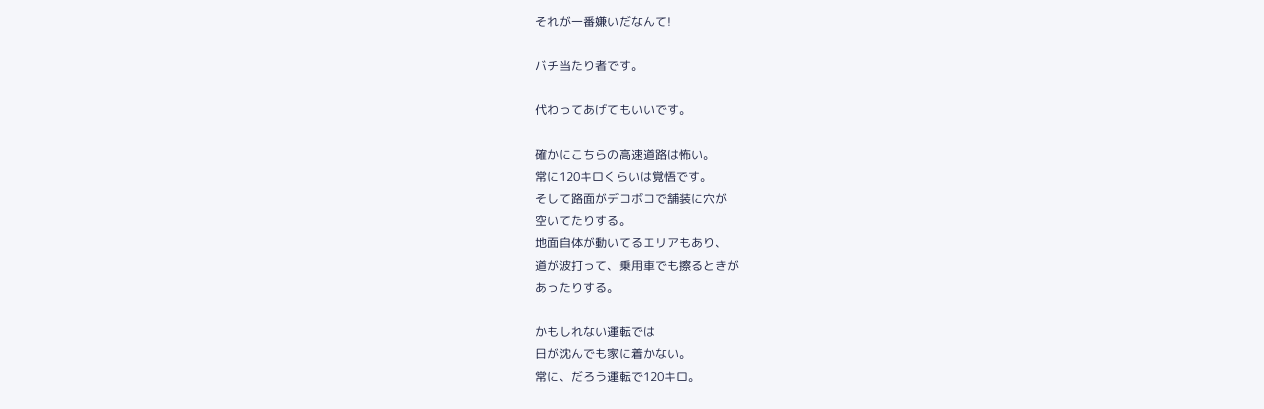それが一番嫌いだなんて!

バチ当たり者です。

代わってあげてもいいです。

確かにこちらの高速道路は怖い。
常に120キロくらいは覚悟です。
そして路面がデコボコで舗装に穴が
空いてたりする。
地面自体が動いてるエリアもあり、
道が波打って、乗用車でも擦るときが
あったりする。

かもしれない運転では
日が沈んでも家に着かない。
常に、だろう運転で120キロ。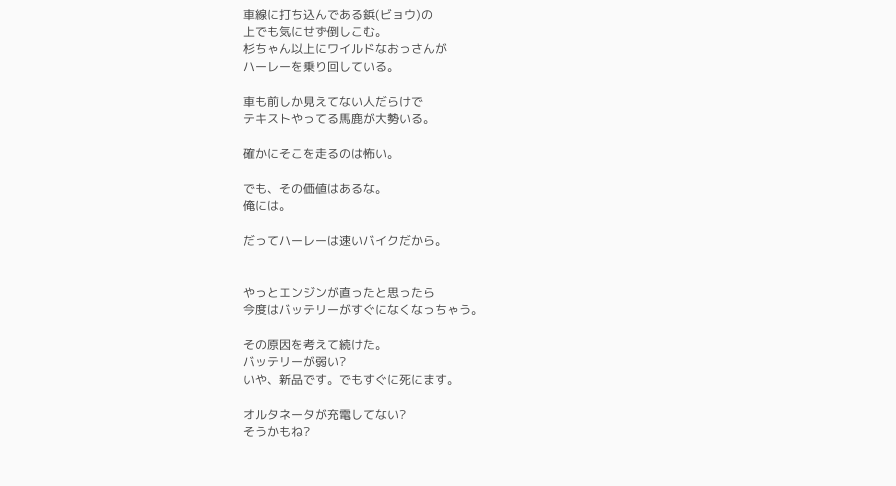車線に打ち込んである鋲(ビョウ)の
上でも気にせず倒しこむ。
杉ちゃん以上にワイルドなおっさんが
ハーレーを乗り回している。

車も前しか見えてない人だらけで
テキストやってる馬鹿が大勢いる。

確かにそこを走るのは怖い。

でも、その価値はあるな。
俺には。

だってハーレーは速いバイクだから。


やっとエンジンが直ったと思ったら
今度はバッテリーがすぐになくなっちゃう。

その原因を考えて続けた。
バッテリーが弱い?
いや、新品です。でもすぐに死にます。

オルタネータが充電してない?
そうかもね?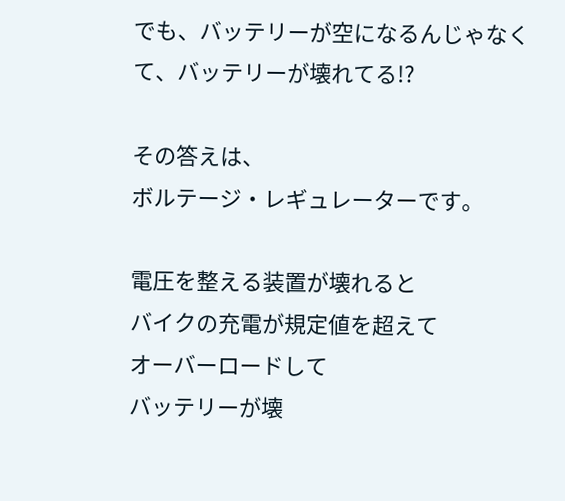でも、バッテリーが空になるんじゃなくて、バッテリーが壊れてる!?

その答えは、
ボルテージ・レギュレーターです。

電圧を整える装置が壊れると
バイクの充電が規定値を超えて
オーバーロードして
バッテリーが壊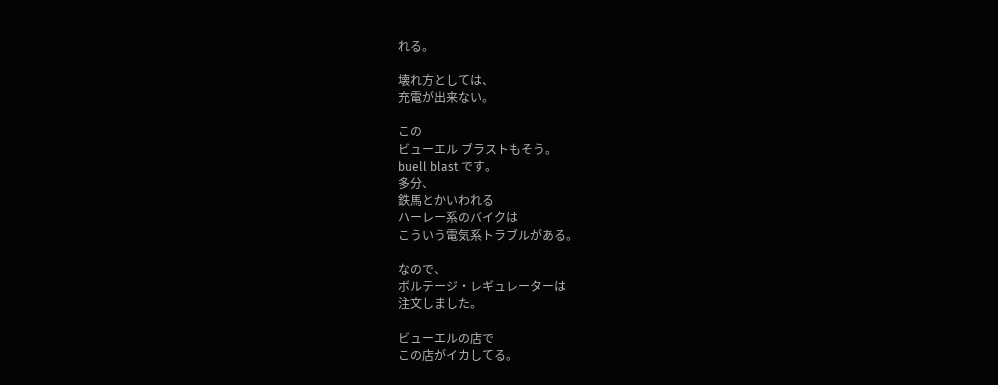れる。

壊れ方としては、
充電が出来ない。

この
ビューエル ブラストもそう。
buell blast です。
多分、
鉄馬とかいわれる
ハーレー系のバイクは
こういう電気系トラブルがある。

なので、
ボルテージ・レギュレーターは
注文しました。

ビューエルの店で
この店がイカしてる。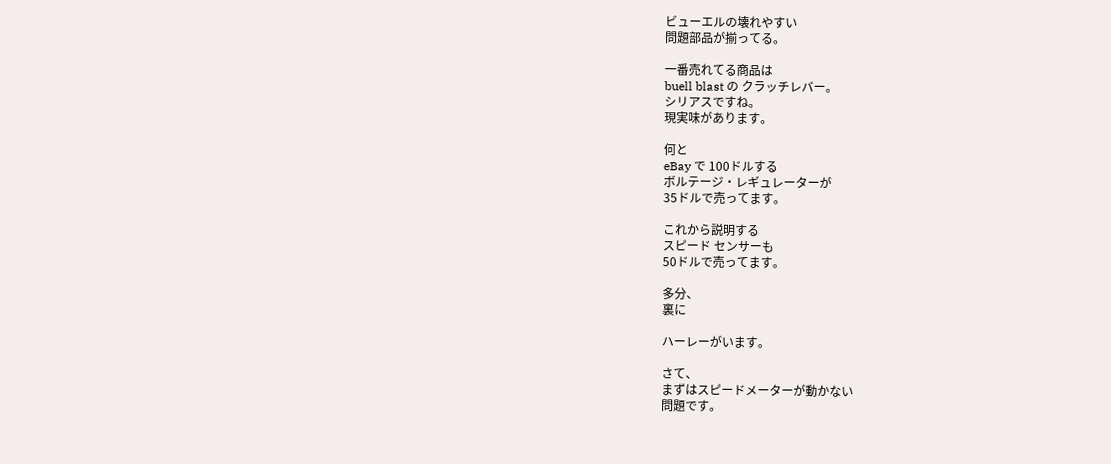ビューエルの壊れやすい
問題部品が揃ってる。

一番売れてる商品は
buell blast の クラッチレバー。
シリアスですね。
現実味があります。

何と
eBay で 100ドルする
ボルテージ・レギュレーターが
35ドルで売ってます。

これから説明する
スピード センサーも
50ドルで売ってます。

多分、
裏に

ハーレーがいます。

さて、
まずはスピードメーターが動かない
問題です。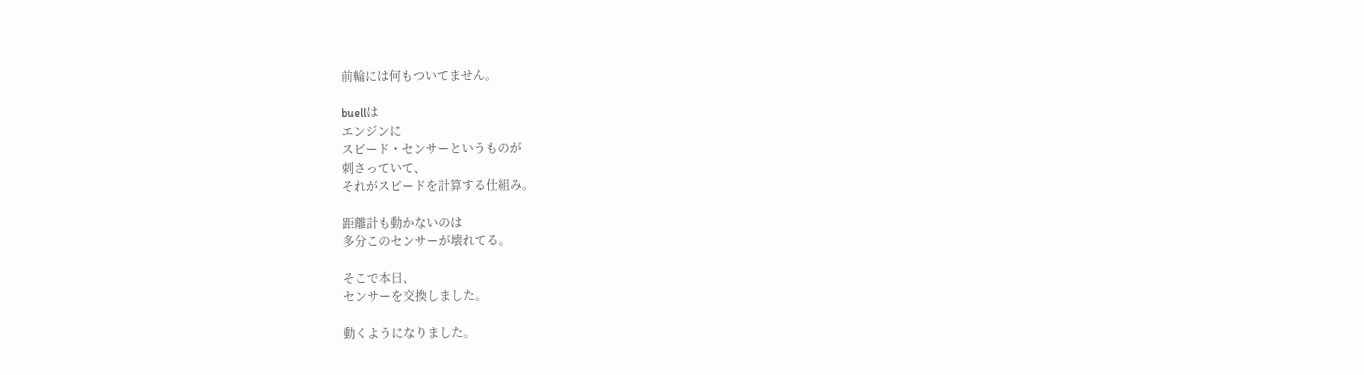前輪には何もついてません。

buellは
エンジンに
スピード・センサーというものが
刺さっていて、
それがスピードを計算する仕組み。

距離計も動かないのは
多分このセンサーが壊れてる。

そこで本日、
センサーを交換しました。

動くようになりました。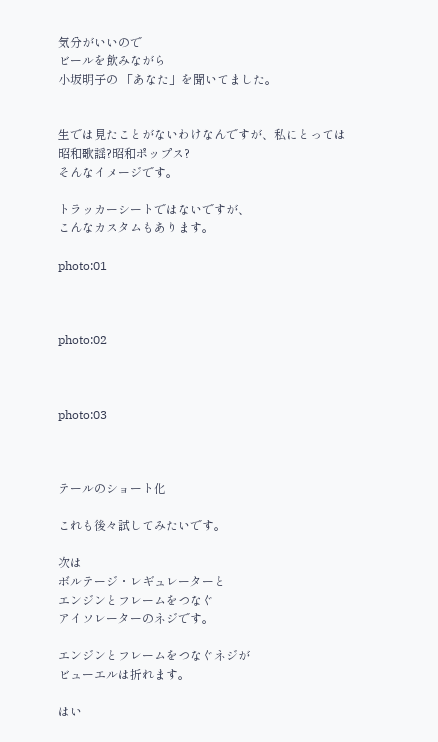気分がいいので
ビールを飲みながら
小坂明子の 「あなた」を聞いてました。


生では見たことがないわけなんですが、私にとっては
昭和歌謡?昭和ポップス?
そんなイメージです。

トラッカーシートではないですが、
こんなカスタムもあります。

photo:01



photo:02



photo:03



テールのショート化

これも後々試してみたいです。

次は
ボルテージ・レギュレーターと
エンジンとフレームをつなぐ
アイソレーターのネジです。

エンジンとフレームをつなぐネジが
ビューエルは折れます。

はい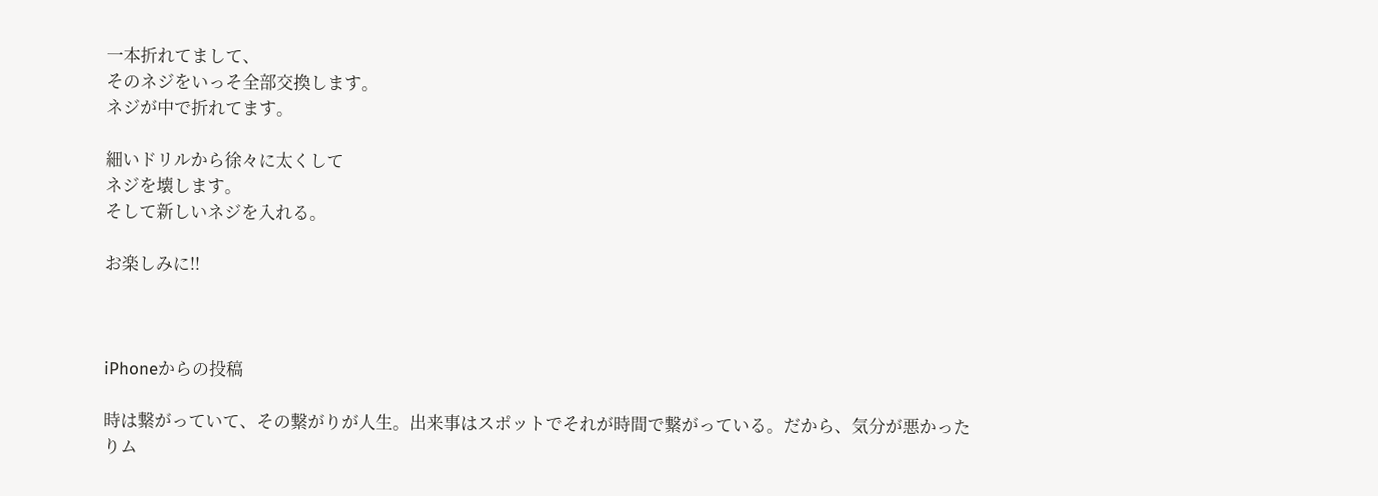一本折れてまして、
そのネジをいっそ全部交換します。
ネジが中で折れてます。

細いドリルから徐々に太くして
ネジを壊します。
そして新しいネジを入れる。

お楽しみに!!



iPhoneからの投稿

時は繋がっていて、その繋がりが人生。出来事はスポットでそれが時間で繋がっている。だから、気分が悪かったりム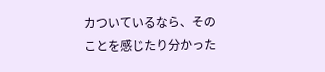カついているなら、そのことを感じたり分かった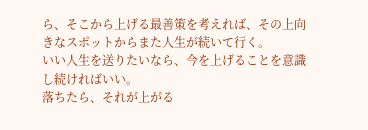ら、そこから上げる最善策を考えれば、その上向きなスポットからまた人生が続いて行く。
いい人生を送りたいなら、今を上げることを意識し続ければいい。
落ちたら、それが上がる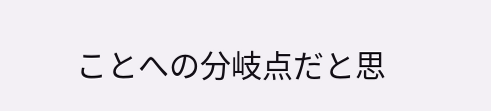ことへの分岐点だと思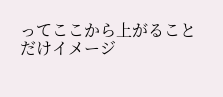ってここから上がることだけイメージ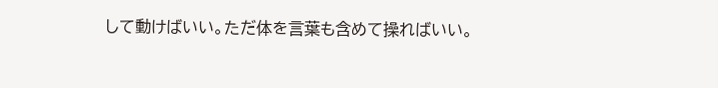して動けばいい。ただ体を言葉も含めて操ればいい。